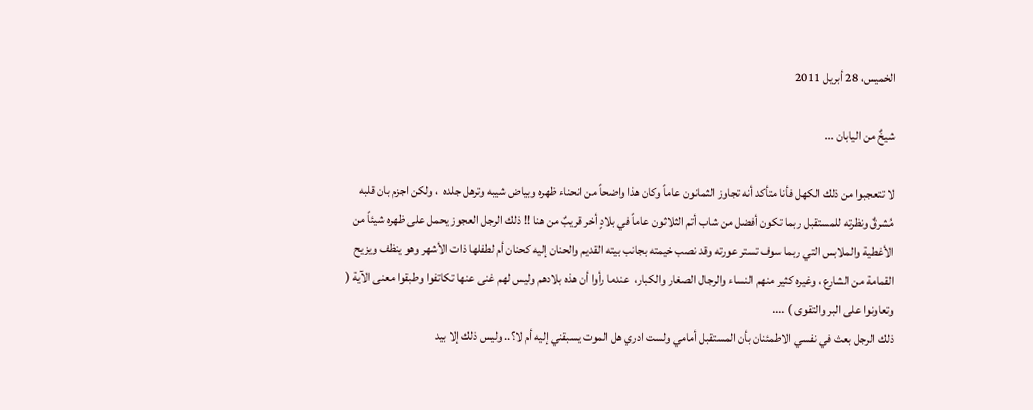الخميس، 28 أبريل 2011

شيخٌ من اليابان ...

لا تتعجبوا من ذلك الكهل فأنا متأكد أنه تجاوز الثمانون عاماً وكان هذا واضحاً من انحناء ظهره وبياض شيبه وترهل جلده  ، ولكن اجزم بان قلبه مُشرقٌ ونظرته للمستقبل ربما تكون أفضل من شاب أتم الثلاثون عاماً في بلادٍ أخر قريبٌ من هنا !! ذلك الرجل العجوز يحمل على ظهره شيئاً من الأغطية والملابس التي ربما سوف تستر عورته وقد نصب خيمته بجانب بيته القديم والحنان إليه كحنان أم لطفلها ذات الأشهر وهو ينظف ويزيح القمامة من الشارع ، وغيره كثير منهم النساء والرجال الصغار والكبار،  عندما رأوا أن هذه بلادهم وليس لهم غنى عنها تكاتفوا وطبقوا معنى الآية ( وتعاونوا على البر والتقوى ) ....
ذلك الرجل بعث في نفسي الاطمئنان بأن المستقبل أمامي ولست ادري هل الموت يسبقني إليه أم لا؟.. وليس ذلك إلا بيد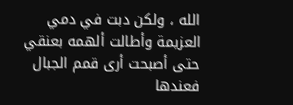الله ، ولكن دبت في دمي العزيمة وأطالت ألهمه بعنقي حتى أصبحت أرى قمم الجبال فعندها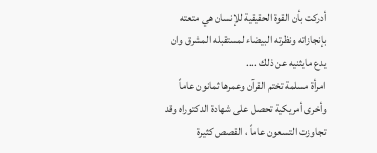أدركت بأن القوة الحقيقية للإنسان هي متعته بإنجازاته ونظرته البيضاء لمستقبله المشرق وان يدع مايثنيه عن ذلك ....
امرأة مسلمة تختم القرآن وعمرها ثمانون عاماً وأخرى أمريكية تحصل على شهادة الدكتوراه وقد تجاوزت التسعون عاماً ، القصص كثيرة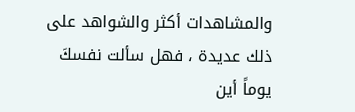والمشاهدات أكثر والشواهد على ذلك عديدة ، فهل سألت نفسكَ يوماً أين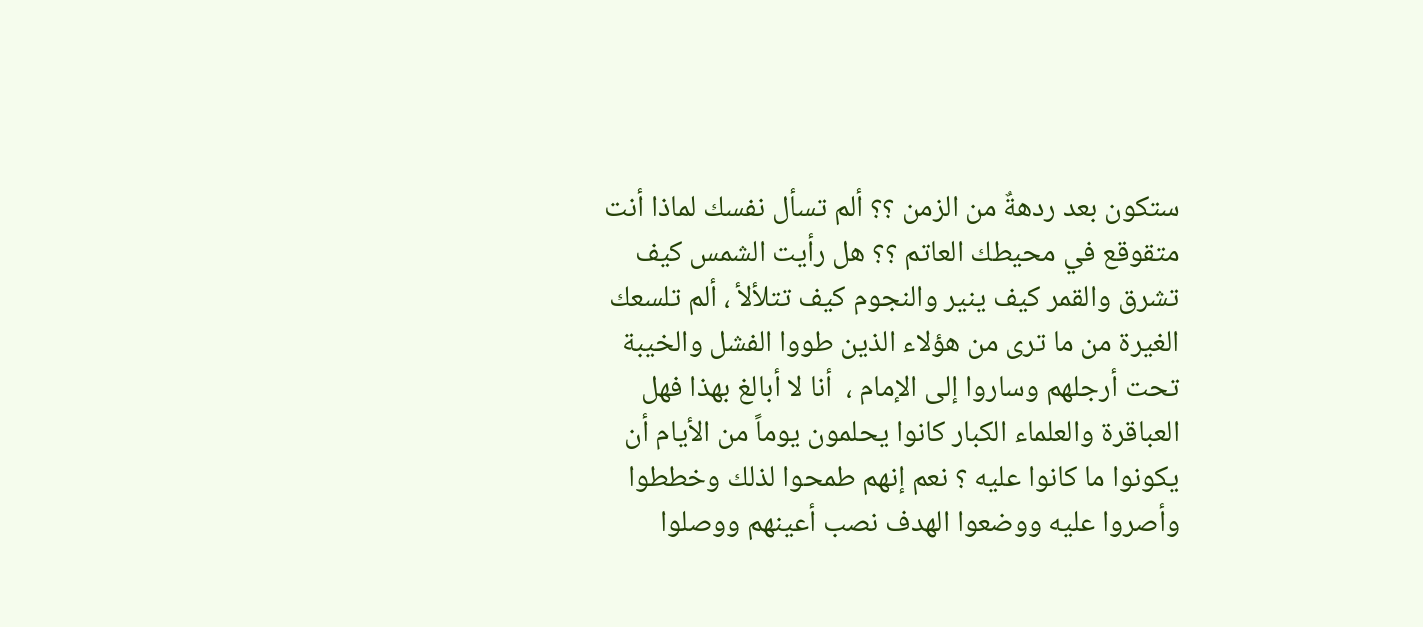ستكون بعد ردهةٌ من الزمن ؟؟ ألم تسأل نفسك لماذا أنت متقوقع في محيطك العاتم ؟؟ هل رأيت الشمس كيف تشرق والقمر كيف ينير والنجوم كيف تتلألأ ، ألم تلسعك الغيرة من ما ترى من هؤلاء الذين طووا الفشل والخيبة تحت أرجلهم وساروا إلى الإمام ،  أنا لا أبالغ بهذا فهل العباقرة والعلماء الكبار كانوا يحلمون يوماً من الأيام أن يكونوا ما كانوا عليه ؟ نعم إنهم طمحوا لذلك وخططوا وأصروا عليه ووضعوا الهدف نصب أعينهم ووصلوا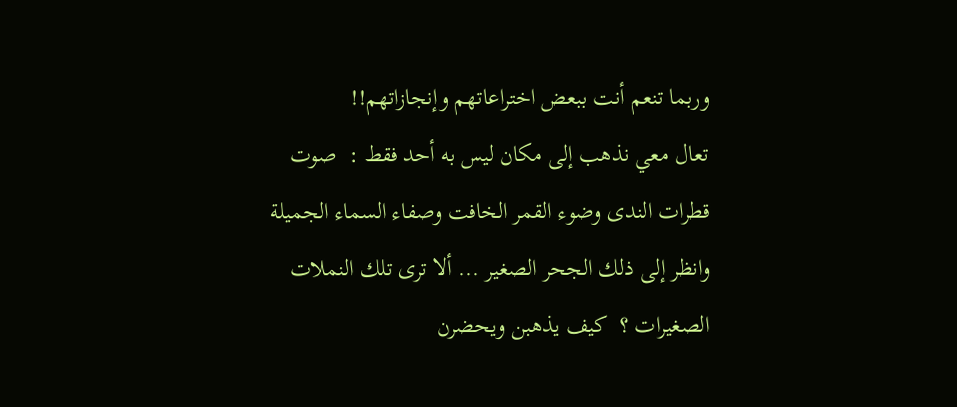وربما تنعم أنت ببعض اختراعاتهم وإنجازاتهم!!
تعال معي نذهب إلى مكان ليس به أحد فقط :  صوت قطرات الندى وضوء القمر الخافت وصفاء السماء الجميلة وانظر إلى ذلك الجحر الصغير ... ألا ترى تلك النملات الصغيرات ؟  كيف يذهبن ويحضرن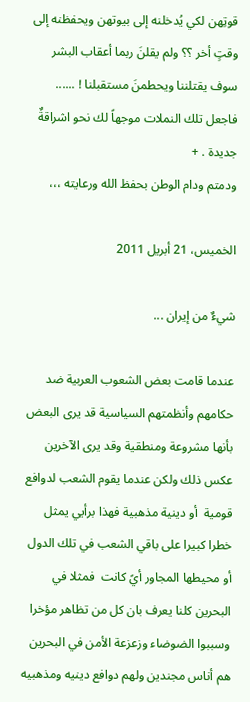قوتِهن لكي يُدخلنه إلى بيوتهن ويحفظنه إلى وقتٍ أخر ؟؟ ولم يقلنَ ربما أعقاب البشر سوف يقتلننا ويحطمنَ مستقبلنا ! ...... فاجعل تلك النملات موجهاً لك نحو اشراقةٌ جديدة . +
ودمتم ودام الوطن بحفظ الله ورعايته ،،،

الخميس، 21 أبريل 2011

شيءٌ من إيران ...

عندما قامت بعض الشعوب العربية ضد حكامهم وأنظمتهم السياسية قد يرى البعض بأنها مشروعة ومنطقية وقد يرى الآخرين عكس ذلك ولكن عندما يقوم الشعب لدوافع قومية  أو دينية مذهبية فهذا برأيي يمثل خطرا كبيرا على باقي الشعب في تلك الدول أو محيطها المجاور أيً كانت  فمثلا في البحرين كلنا يعرف بان كل من تظاهر مؤخرا وسببوا الضوضاء وزعزعة الأمن في البحرين هم أناس مجندين ولهم دوافع دينيه ومذهبيه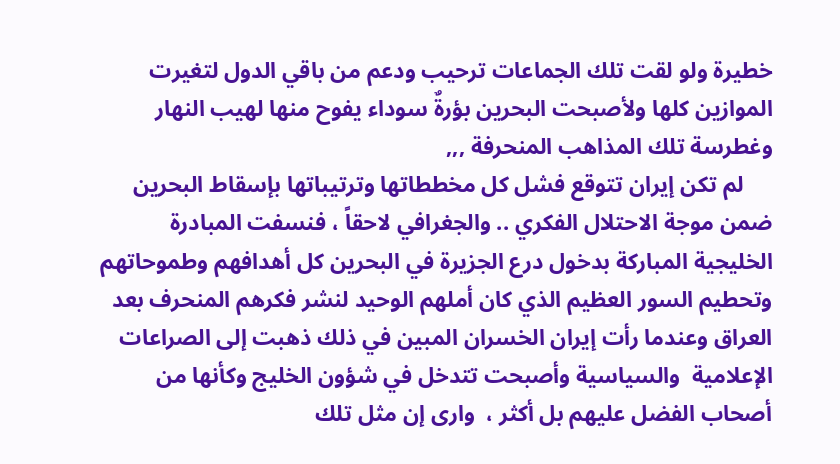خطيرة ولو لقت تلك الجماعات ترحيب ودعم من باقي الدول لتغيرت الموازين كلها ولأصبحت البحرين بؤرةٌ سوداء يفوح منها لهيب النهار وغطرسة تلك المذاهب المنحرفة ,,,
     لم تكن إيران تتوقع فشل كل مخططاتها وترتيباتها بإسقاط البحرين ضمن موجة الاحتلال الفكري .. والجغرافي لاحقاً ، فنسفت المبادرة الخليجية المباركة بدخول درع الجزيرة في البحرين كل أهدافهم وطموحاتهم وتحطيم السور العظيم الذي كان أملهم الوحيد لنشر فكرهم المنحرف بعد العراق وعندما رأت إيران الخسران المبين في ذلك ذهبت إلى الصراعات الإعلامية  والسياسية وأصبحت تتدخل في شؤون الخليج وكأنها من أصحاب الفضل عليهم بل أكثر ،  وارى إن مثل تلك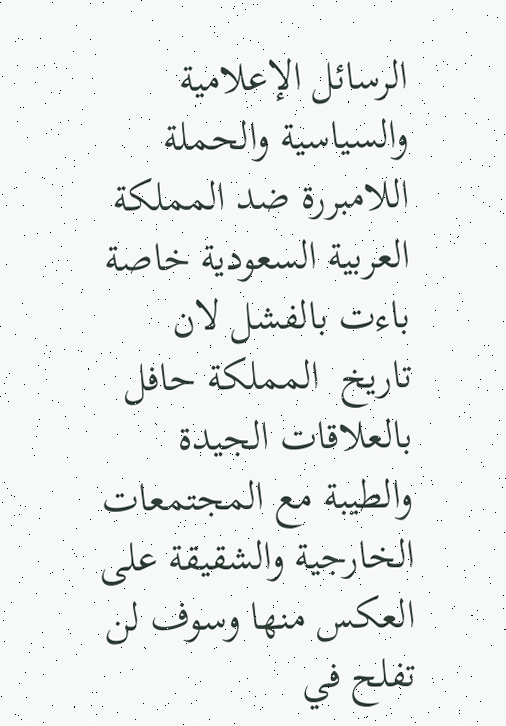الرسائل الإعلامية والسياسية والحملة اللامبررة ضد المملكة العربية السعودية خاصة باءت بالفشل لان تاريخ  المملكة حافل بالعلاقات الجيدة والطيبة مع المجتمعات الخارجية والشقيقة على العكس منها وسوف لن تفلح في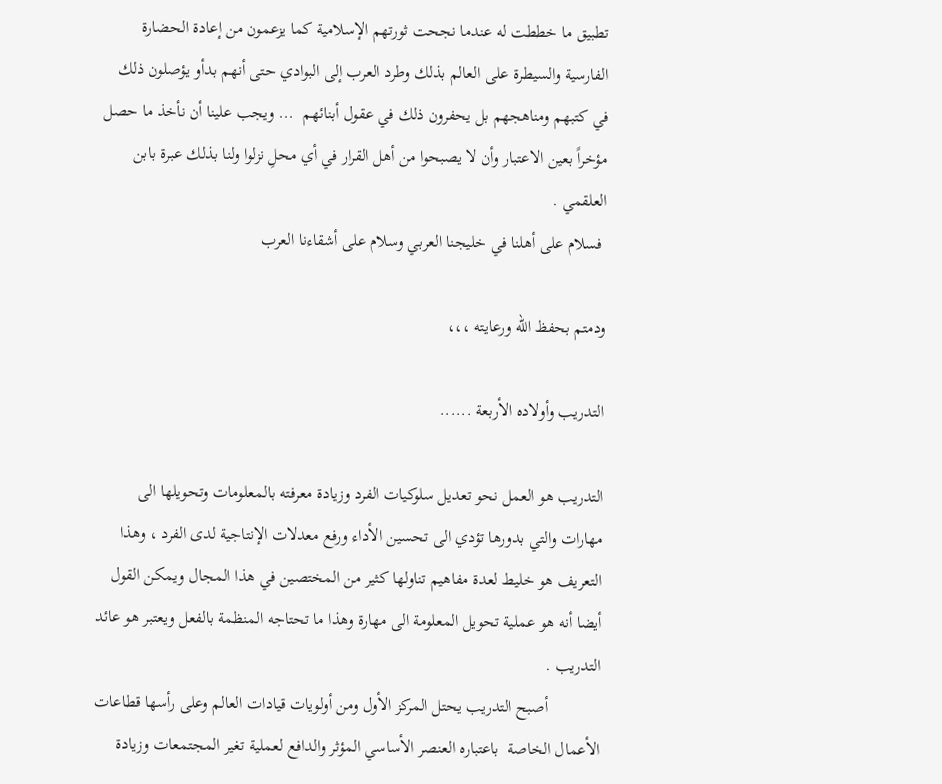تطبيق ما خططت له عندما نجحت ثورتهم الإسلامية كما يزعمون من إعادة الحضارة الفارسية والسيطرة على العالم بذلك وطرد العرب إلى البوادي حتى أنهم بدأو يؤصلون ذلك في كتبهم ومناهجهم بل يحفرون ذلك في عقول أبنائهم  ... ويجب علينا أن نأخذ ما حصل مؤخراً بعين الاعتبار وأن لا يصبحوا من أهل القرار في أي محلِ نزلوا ولنا بذلك عبرة بابن العلقمي .
 فسلام على أهلنا في خليجنا العربي وسلام على أشقاءنا العرب

ودمتم بحفظ الله ورعايته ،،،

التدريب وأولاده الأربعة ......

التدريب هو العمل نحو تعديل سلوكيات الفرد وزيادة معرفته بالمعلومات وتحويلها الى مهارات والتي بدورها تؤدي الى تحسين الأداء ورفع معدلات الإنتاجية لدى الفرد ، وهذا التعريف هو خليط لعدة مفاهيم تناولها كثير من المختصين في هذا المجال ويمكن القول أيضا أنه هو عملية تحويل المعلومة الى مهارة وهذا ما تحتاجه المنظمة بالفعل ويعتبر هو عائد التدريب .
            أصبح التدريب يحتل المركز الأول ومن أولويات قيادات العالم وعلى رأسها قطاعات الأعمال الخاصة  باعتباره العنصر الأساسي المؤثر والدافع لعملية تغير المجتمعات وزيادة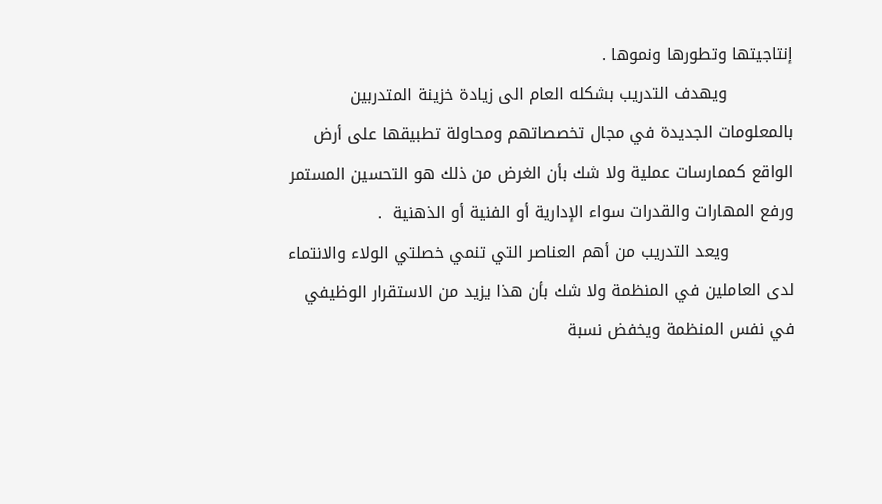إنتاجيتها وتطورها ونموها .
            ويهدف التدريب بشكله العام الى زيادة خزينة المتدربين بالمعلومات الجديدة في مجال تخصصاتهم ومحاولة تطبيقها على أرض الواقع كممارسات عملية ولا شك بأن الغرض من ذلك هو التحسين المستمر ورفع المهارات والقدرات سواء الإدارية أو الفنية أو الذهنية  .
            ويعد التدريب من أهم العناصر التي تنمي خصلتي الولاء والانتماء لدى العاملين في المنظمة ولا شك بأن هذا يزيد من الاستقرار الوظيفي في نفس المنظمة ويخفض نسبة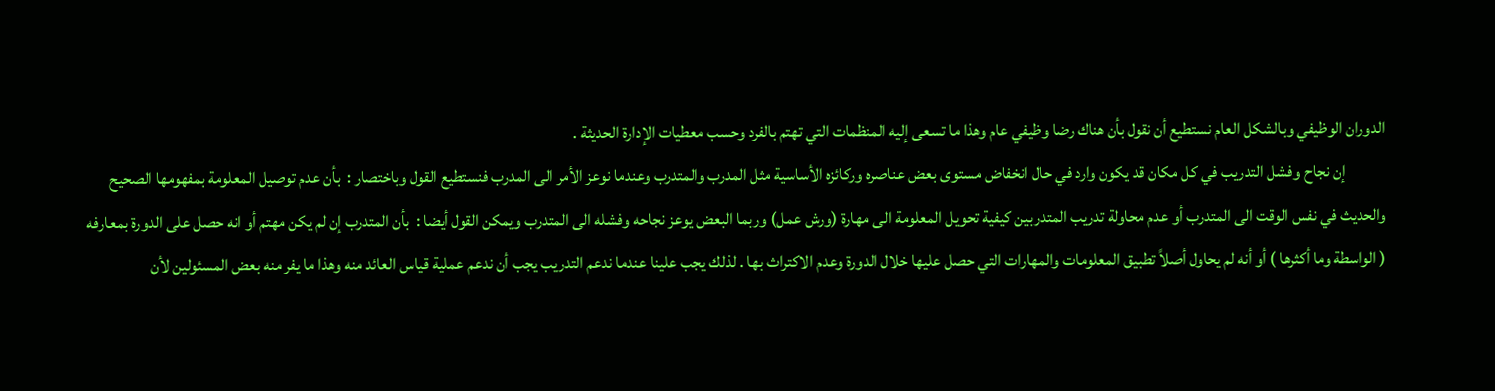الدوران الوظيفي وبالشكل العام نستطيع أن نقول بأن هناك رضا وظيفي عام وهذا ما تسعى إليه المنظمات التي تهتم بالفرد وحسب معطيات الإدارة الحديثة .
            إن نجاح وفشل التدريب في كل مكان قد يكون وارد في حال انخفاض مستوى بعض عناصره وركائزه الأساسية مثل المدرب والمتدرب وعندما نوعز الأمر الى المدرب فنستطيع القول وباختصار :  بأن عدم توصيل المعلومة بمفهومها الصحيح والحديث في نفس الوقت الى المتدرب أو عدم محاولة تدريب المتدربين كيفية تحويل المعلومة الى مهارة (ورش عمل) وربما البعض يوعز نجاحه وفشله الى المتدرب ويمكن القول أيضا :  بأن المتدرب إن لم يكن مهتم أو انه حصل على الدورة بمعارفه ( الواسطة وما أكثرها ) أو أنه لم يحاول أصلاً تطبيق المعلومات والمهارات التي حصل عليها خلال الدورة وعدم الاكتراث بها . لذلك يجب علينا عندما ندعم التدريب يجب أن ندعم عملية قياس العائد منه وهذا ما يفر منه بعض المسئولين لأن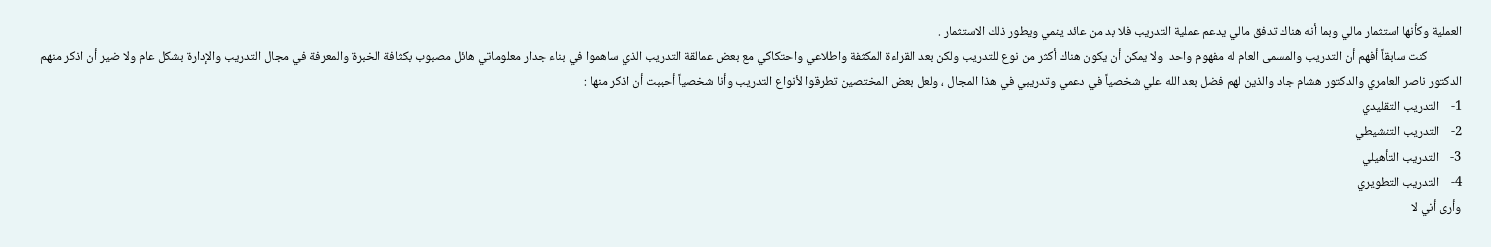العملية وكأنها استثمار مالي وبما أنه هناك تدفق مالي يدعم عملية التدريب فلا بد من عائد ينمي ويطور ذلك الاستثمار .
            كنت سابقاً أفهم أن التدريب والمسمى العام له مفهوم واحد  ولا يمكن أن يكون هناك أكثر من نوع للتدريب ولكن بعد القراءة المكثفة واطلاعي واحتكاكي مع بعض عمالقة التدريب الذي ساهموا في بناء جدار معلوماتي هائل مصبوب بكثافة الخبرة والمعرفة في مجال التدريب والإدارة بشكل عام ولا ضير أن اذكر منهم الدكتور ناصر العامري والدكتور هشام جاد والذين لهم فضل بعد الله علي شخصياً في دعمي وتدريبي في هذا المجال ، ولعل بعض المختصين تطرقوا لأنواع التدريب وأنا شخصياً أحببت أن اذكر منها :
1-    التدريب التقليدي
2-    التدريب التنشيطي
3-    التدريب التأهيلي
4-    التدريب التطويري
وأرى أني لا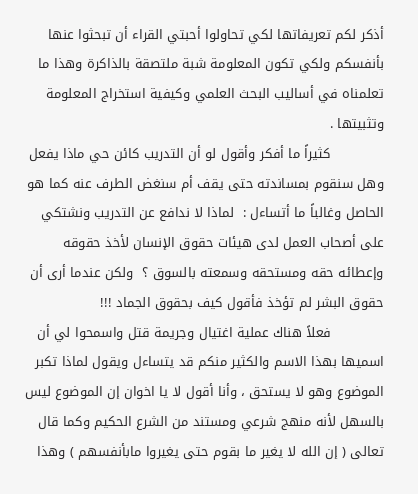أذكر لكم تعريفاتها لكي تحاولوا أحبتي القراء أن تبحثوا عنها بأنفسكم ولكي تكون المعلومة شبة ملتصقة بالذاكرة وهذا ما تعلمناه في أساليب البحث العلمي وكيفية استخراج المعلومة وتثبيتها .
            كثيراً ما أفكر وأقول لو أن التدريب كائن حي ماذا يفعل وهل سنقوم بمساندته حتى يقف أم سنغض الطرف عنه كما هو الحاصل وغالباً ما أتساءل :  لماذا لا ندافع عن التدريب ونشتكي على أصحاب العمل لدى هيئات حقوق الإنسان لأخذ حقوقه وإعطائه حقه ومستحقه وسمعته بالسوق ؟  ولكن عندما أرى أن حقوق البشر لم تؤخذ فأقول كيف بحقوق الجماد !!!
            فعلاً هناك عملية اغتيال وجريمة قتل واسمحوا لي أن اسميها بهذا الاسم والكثير منكم قد يتساءل ويقول لماذا تكبر الموضوع وهو لا يستحق ، وأنا أقول لا يا اخوان إن الموضوع ليس بالسهل لأنه منهج شرعي ومستند من الشرع الحكيم وكما قال تعالى ( إن الله لا يغير ما بقوم حتى يغيروا مابأنفسهم ) وهذا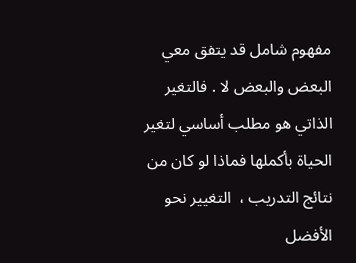مفهوم شامل قد يتفق معي البعض والبعض لا . فالتغير الذاتي هو مطلب أساسي لتغير الحياة بأكملها فماذا لو كان من نتائج التدريب ،  التغيير نحو الأفضل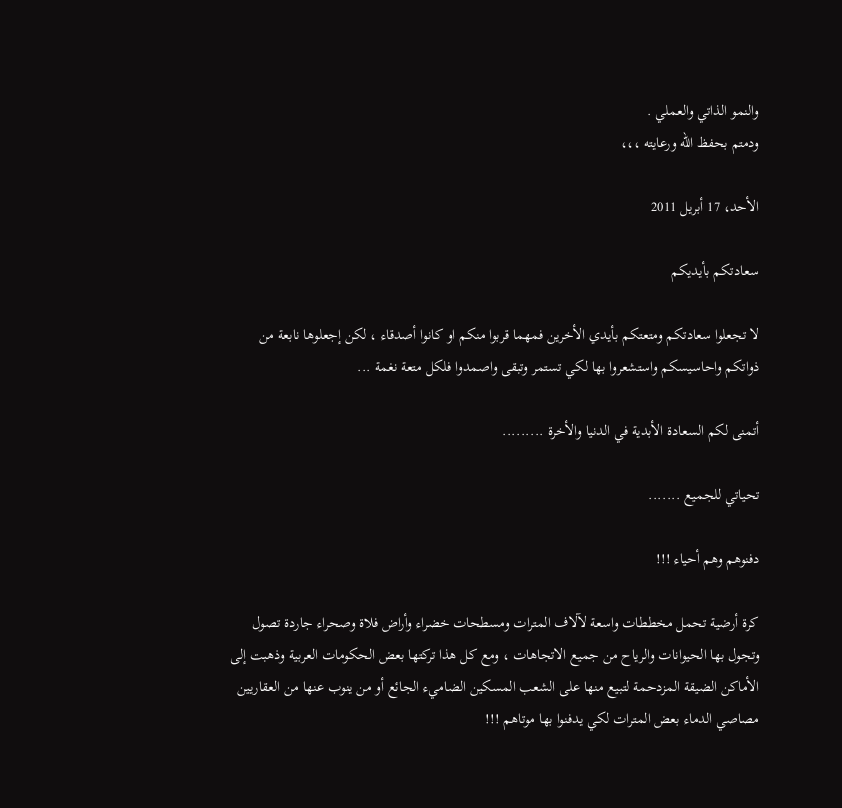والنمو الذاتي والعملي .
ودمتم بحفظ الله ورعايته ،،،

الأحد، 17 أبريل 2011

سعادتكم بأيديكم

لا تجعلوا سعادتكم ومتعتكم بأيدي الأخرين فمهما قربوا منكم او كانوا أصدقاء ، لكن إجعلوها نابعة من ذواتكم واحاسيسكم واستشعروا بها لكي تستمر وتبقى واصمدوا فلكل متعة نغمة ...

أتمنى لكم السعادة الأبدية في الدنيا والأخرة .........

تحياتي للجميع .......

دفنوهم وهم أحياء !!!

كرة أرضية تحمل مخططات واسعة لآلاف المترات ومسطحات خضراء وأراض فلاة وصحراء جاردة تصول وتجول بها الحيوانات والرياح من جميع الاتجاهات ، ومع كل هذا تركتها بعض الحكومات العربية وذهبت إلى الأماكن الضيقة المزدحمة لتبيع منها على الشعب المسكين الضاميء الجائع أو من ينوب عنها من العقاريين مصاصي الدماء بعض المترات لكي يدفنوا بها موتاهم !!!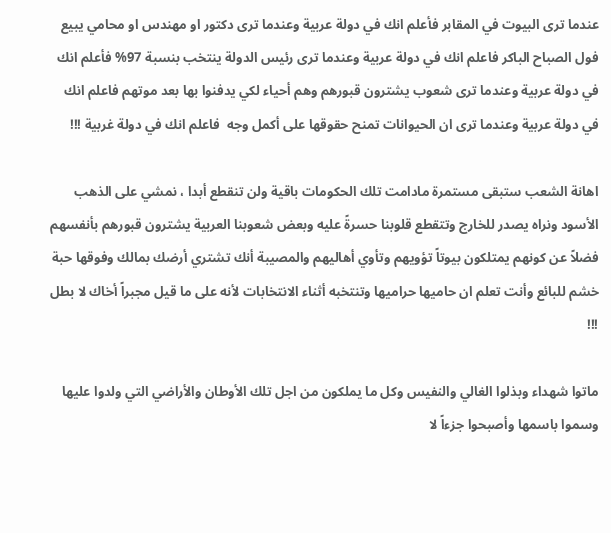عندما ترى البيوت في المقابر فأعلم انك في دولة عربية وعندما ترى دكتور او مهندس او محامي يبيع فول الصباح الباكر فاعلم انك في دولة عربية وعندما ترى رئيس الدولة ينتخب بنسبة 97% فأعلم انك في دولة عربية وعندما ترى شعوب يشترون قبورهم وهم أحياء لكي يدفنوا بها بعد موتهم فاعلم انك في دولة عربية وعندما ترى ان الحيوانات تمنح حقوقها على أكمل وجه  فاعلم انك في دولة غربية !!!

اهانة الشعب ستبقى مستمرة مادامت تلك الحكومات باقية ولن تنقطع أبدا ، نمشي على الذهب الأسود ونراه يصدر للخارج وتتقطع قلوبنا حسرةً عليه وبعض شعوبنا العربية يشترون قبورهم بأنفسهم  فضلاً عن كونهم يمتلكون بيوتاً تؤويهم وتأوي أهاليهم والمصيبة أنك تشتري أرضك بمالك وفوقها حبة خشم للبائع وأنت تعلم ان حاميها حراميها وتنتخبه أثناء الانتخابات لأنه على ما قيل مجبراً أخاك لا بطل !!!

ماتوا شهداء وبذلوا الغالي والنفيس وكل ما يملكون من اجل تلك الأوطان والأراضي التي ولدوا عليها وسموا باسمها وأصبحوا جزءاً لا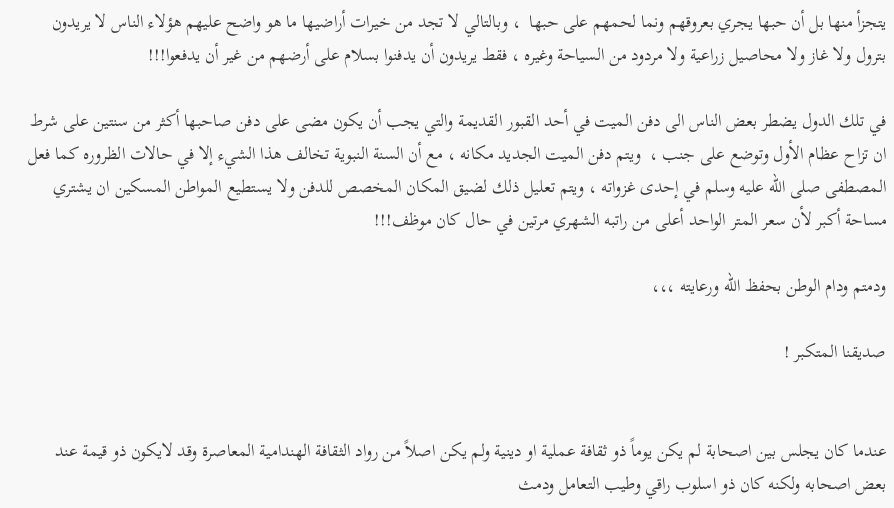يتجزأ منها بل أن حبها يجري بعروقهم ونما لحمهم على حبها  ، وبالتالي لا تجد من خيرات أراضيها ما هو واضح عليهم هؤلاء الناس لا يريدون بترول ولا غاز ولا محاصيل زراعية ولا مردود من السياحة وغيره ، فقط يريدون أن يدفنوا بسلام على أرضهم من غير أن يدفعوا!!!

في تلك الدول يضطر بعض الناس الى دفن الميت في أحد القبور القديمة والتي يجب أن يكون مضى على دفن صاحبها أكثر من سنتين على شرط ان تزاح عظام الأول وتوضع على جنب ،  ويتم دفن الميت الجديد مكانه ، مع أن السنة النبوية تخالف هذا الشيء إلا في حالات الظروره كما فعل المصطفى صلى الله عليه وسلم في إحدى غزواته ، ويتم تعليل ذلك لضيق المكان المخصص للدفن ولا يستطيع المواطن المسكين ان يشتري مساحة أكبر لأن سعر المتر الواحد أعلى من راتبه الشهري مرتين في حال كان موظف!!!

ودمتم ودام الوطن بحفظ الله ورعايته ،،،

صديقنا المتكبر !


عندما كان يجلس بين اصحابة لم يكن يوماً ذو ثقافة عملية او دينية ولم يكن اصلاً من رواد الثقافة الهندامية المعاصرة وقد لايكون ذو قيمة عند بعض اصحابه ولكنه كان ذو اسلوب راقي وطيب التعامل ودمث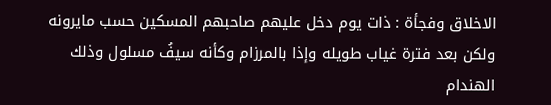الاخلاق وفجأة : ذات يوم دخل عليهم صاحبهم المسكين حسب مايرونه ولكن بعد فترة غياب طويله وإذا بالمرزام وكأنه سيفُ مسلول وذلك الهندام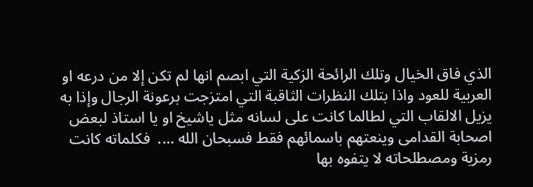الذي فاق الخيال وتلك الرائحة الزكية التي ابصم انها لم تكن إلا من درعه او العربية للعود واذا بتلك النظرات الثاقبة التي امتزجت برعونة الرجال وإذا به يزيل الالقاب التي لطالما كانت على لسانه مثل ياشيخ او يا استاذ لبعض اصحابة القدامى وينعتهم باسمائهم فقط فسبحان الله ....  فكلماته كانت رمزية ومصطلحاته لا يتفوه بها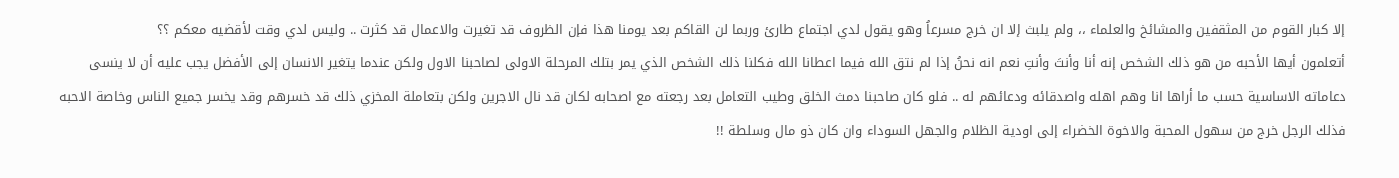إلا كبار القوم من المثقفين والمشائخ والعلماء ،، ولم يلبث إلا ان خرج مسرعاُ وهو يقول لدي اجتماع طارئ وربما لن القاكم بعد يومنا هذا فإن الظروف قد تغيرت والاعمال قد كثرت .. وليس لدي وقت لأقضيه معكم ؟؟
أتعلمون أيها الأحبه من هو ذلك الشخص إنه أنا وأنتَ وأنتِ نعم انه نحنُ إذا لم نتق الله فيما اعطانا الله فكلنا ذلك الشخص الذي يمر بتلك المرحلة الاولى لصاحبنا الاول ولكن عندما يتغير الانسان إلى الأفضل يجب عليه أن لا ينسى دعاماته الاساسية حسب ما أراها انا وهم اهله واصدقائه ودعائهم له .. فلو كان صاحبنا دمث الخلق وطيب التعامل بعد رجعته مع اصحابه لكان قد نال الاجرين ولكن بتعاملة المخزي ذلك قد خسرهم وقد يخسر جميع الناس وخاصة الاحبه فذلك الرجل خرج من سهول المحبة والاخوة الخضراء إلى اودية الظلام والجهل السوداء وان كان ذو مال وسلطة !!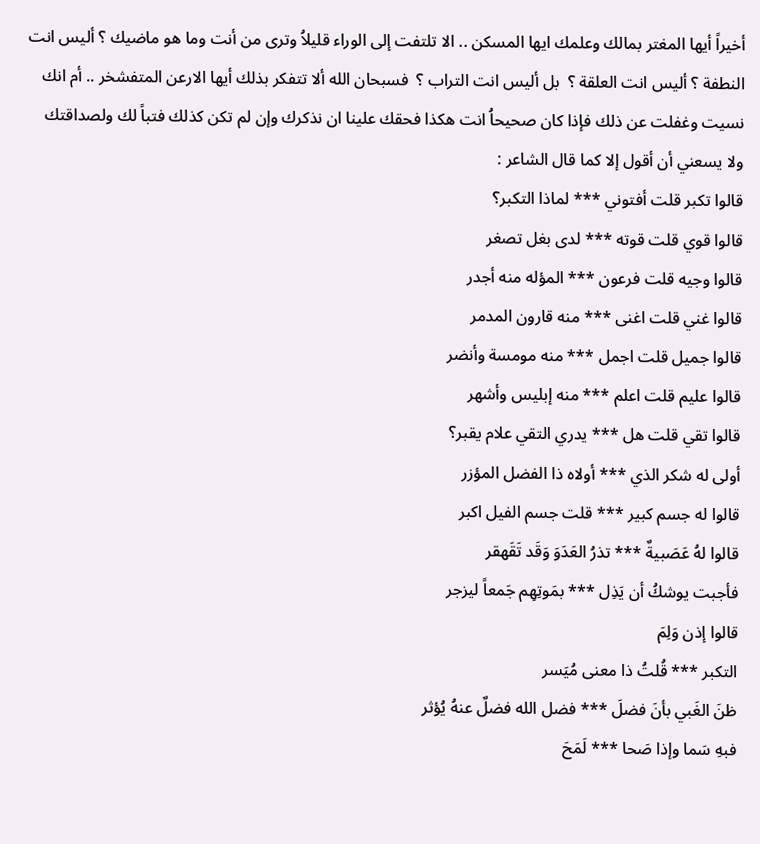أخيراً أيها المغتر بمالك وعلمك ايها المسكن .. الا تلتفت إلى الوراء قليلاُ وترى من أنت وما هو ماضيك ؟ أليس انت النطفة ؟ أليس انت العلقة ؟  بل أليس انت التراب ؟  فسبحان الله ألا تتفكر بذلك أيها الارعن المتفشخر .. أم انك نسيت وغفلت عن ذلك فإذا كان صحيحاُ انت هكذا فحقك علينا ان نذكرك وإن لم تكن كذلك فتباً لك ولصداقتك  ولا يسعني أن أقول إلا كما قال الشاعر :
قالوا تكبر قلت أفتوني *** لماذا التكبر؟
قالوا قوي قلت قوته *** لدى بغل تصغر
قالوا وجيه قلت فرعون *** المؤله منه أجدر
قالوا غني قلت اغنى *** منه قارون المدمر
قالوا جميل قلت اجمل *** منه مومسة وأنضر
قالوا عليم قلت اعلم *** منه إبليس وأشهر
قالوا تقي قلت هل *** يدري التقي علام يقبر؟
أولى له شكر الذي *** أولاه ذا الفضل المؤزر
قالوا له جسم كبير *** قلت جسم الفيل اكبر
قالوا لهُ عَصَبيةٌ *** تذرُ العَدَوَ وَقَد تَقَهقر
فأجبت يوشكُ أن يَذِل *** بمَوتِهِم جَمعاً ليزجر
قالوا إذن وَلِمَ
التكبر *** قُلتُ ذا معنى مُيَسر
ظنَ الغَبي بأنَ فضلَ *** فضل الله فضلٌ عنهُ يُؤثر
فبهِ سَما وإذا صَحا *** لَمَحَ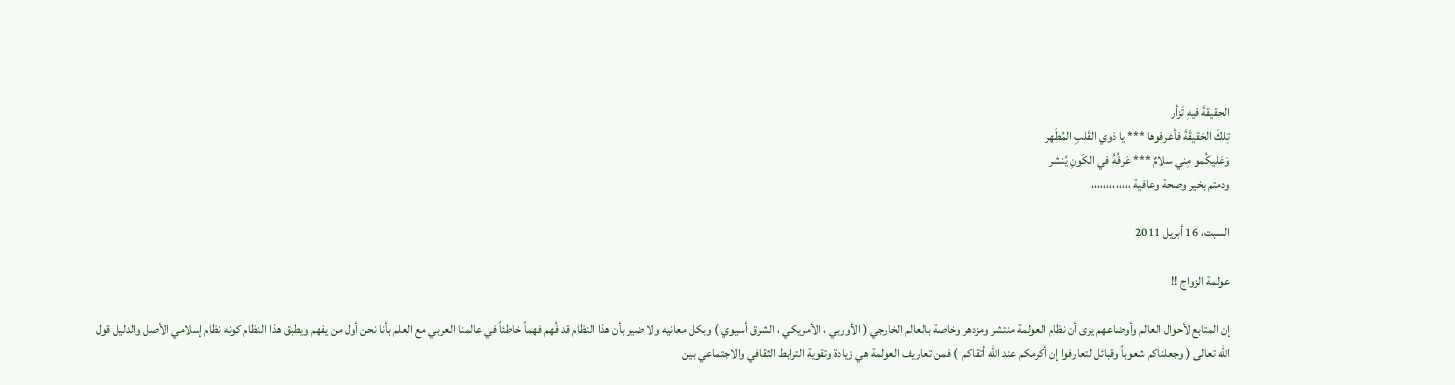الحقيقةَ فيهِ تَزأر
تِلكَ الحَقيقَةَ فأعرفوها *** يا ذوي القَلبِ المُطَهر
وَعَليكُمو مِني سلامٌ *** عَرفُهُ في الكَونِ يُنشر
ودمتم بخير وصحة وعافية ،،،،،،،،،،،،،

السبت، 16 أبريل 2011

عولمة الزواج !!

إن المتابع لأحوال العالم وأوضاعهم يرى أن نظام العولمة منتشر ومزدهر وخاصة بالعالم الخارجي ( الأوربي ، الأمريكي ، الشرق أسيوي ) وبكل معانيه ولا ضير بأن هذا النظام قد فُهم فهماً خاطئاً في عالمنا العربي مع العلم بأنا نحن أول من يفهم ويطبق هذا النظام كونه نظام إسلامي الأصل والدليل قول الله تعالى ( وجعلناكم شعوباً وقبائل لتعارفوا إن أكرمكم عند الله أتقاكم  ) فمن تعاريف العولمة هي زيادة وتقوية الترابط الثقافي والاجتماعي بين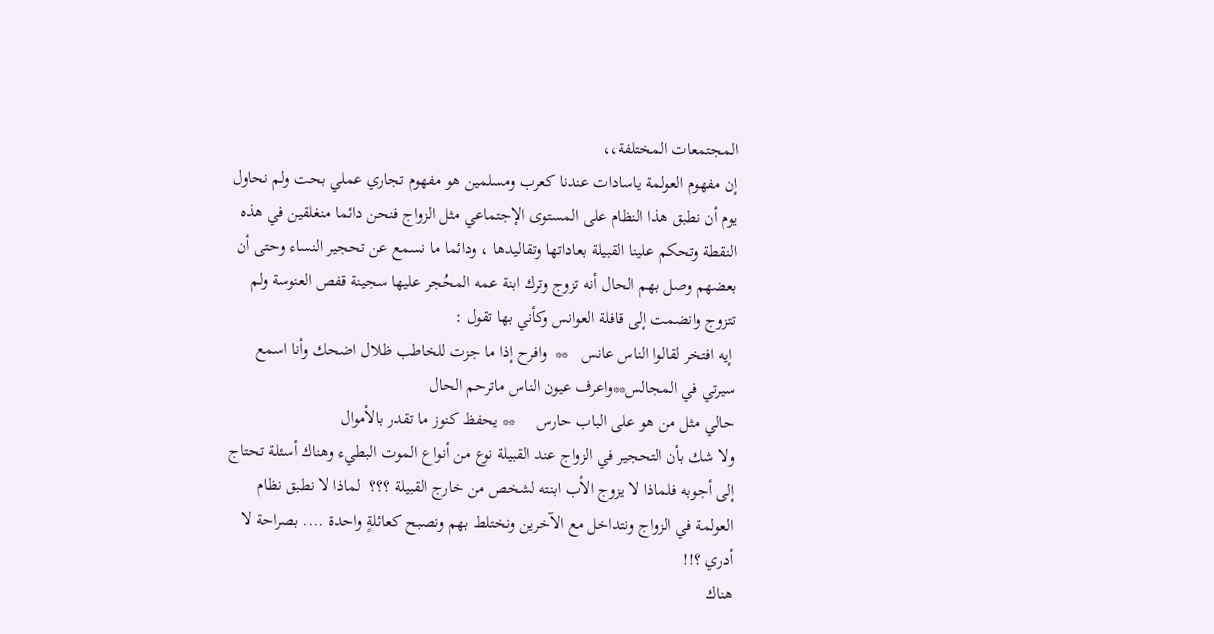المجتمعات المختلفة،،
إن مفهوم العولمة ياسادات عندنا كعرب ومسلمين هو مفهوم تجاري عملي بحت ولم نحاول يوم أن نطبق هذا النظام على المستوى الإجتماعي مثل الزواج فنحن دائما منغلقين في هذه النقطة وتحكم علينا القبيلة بعاداتها وتقاليدها ، ودائما ما نسمع عن تحجير النساء وحتى أن بعضهم وصل بهم الحال أنه تزوج وترك ابنة عمه المحُجر عليها سجينة قفص العنوسة ولم تتزوج وانضمت إلى قافلة العوانس وكأني بها تقول :
 إيه افتخر لقالوا الناس عانس   **  وافرح إذا ما جزت للخاطب ظلال اضحك وأنا اسمع سيرتي في المجالس**واعرف عيون الناس ماترحم الحال
حالي مثل من هو على الباب حارس     ** يحفظ كنوز ما تقدر بالأموال
ولا شك بأن التحجير في الزواج عند القبيلة نوع من أنواع الموت البطيء وهناك أسئلة تحتاج إلى أجوبه فلماذا لا يزوج الأب ابنته لشخص من خارج القبيلة ؟؟؟  لماذا لا نطبق نظام العولمة في الزواج ونتداخل مع الآخرين ونختلط بهم ونصبح كعائلةٍ واحدة .... بصراحة لا أدري ؟!!
هناك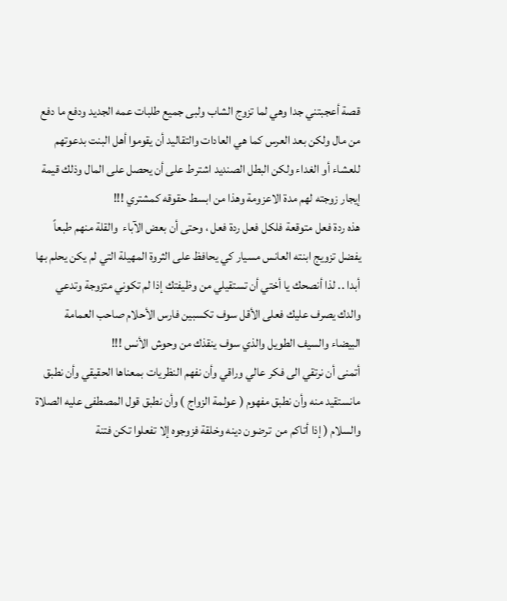قصة أعجبتني جدا وهي لما تزوج الشاب ولبى جميع طلبات عمه الجديد ودفع ما دفع من مال ولكن بعد العرس كما هي العادات والتقاليد أن يقوموا أهل البنت بدعوتهم للعشاء أو الغداء ولكن البطل الصنديد اشترط على أن يحصل على المال وذلك قيمة إيجار زوجته لهم مدة الاعزومة وهذا من ابسط حقوقه كمشتري !!!
هذه ردة فعل متوقعة فلكل فعل ردة فعل ، وحتى أن بعض الآباء  والقلة منهم طبعاً يفضل تزويج ابنته العانس مسيار كي يحافظ على الثروة المهيلة التي لم يكن يحلم بها أبدا .. لذا أنصحك يا أختي أن تستقيلي من وظيفتك إذا لم تكوني متزوجة وتدعي والدك يصرف عليك فعلى الأقل سوف تكسبين فارس الأحلام صاحب العمامة البيضاء والسيف الطويل والذي سوف ينقذك من وحوش الأنس !!!
أتمنى أن نرتقي الى فكر عالي وراقي وأن نفهم النظريات بمعناها الحقيقي وأن نطبق مانستقيد منه وأن نطبق مفهوم ( عولمة الزواج ) وأن نطبق قول المصطفى عليه الصلاة والسلام ( إذا أتاكم من  ترضون دينه وخلقة فزوجوه إلا تفعلوا تكن فتنة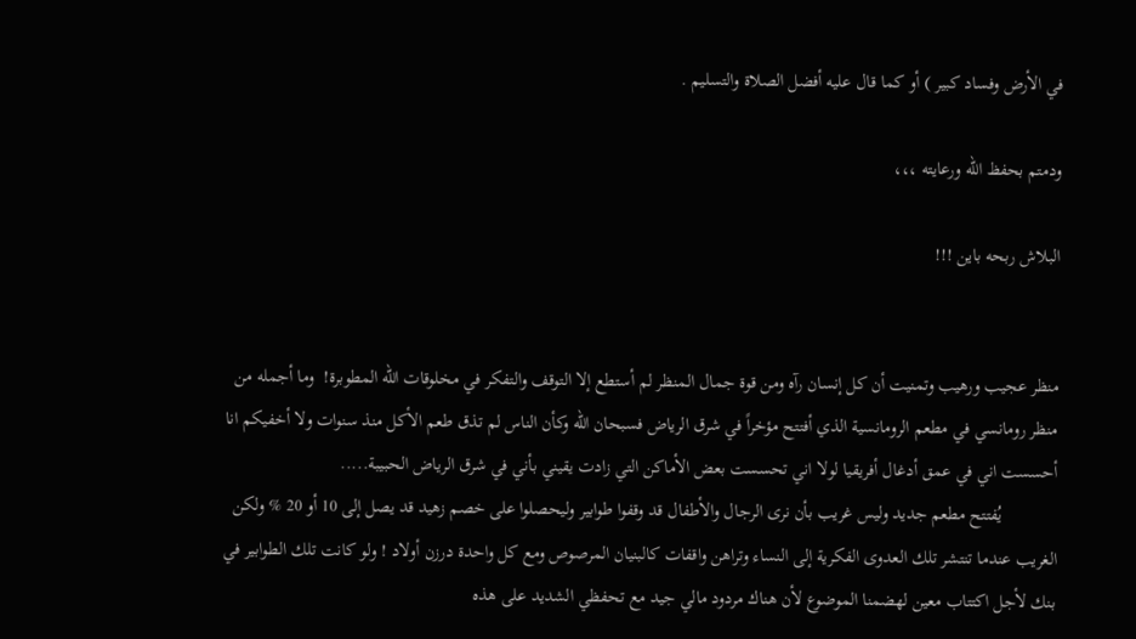في الأرض وفساد كبير ) أو كما قال عليه أفضل الصلاة والتسليم .

ودمتم بحفظ الله ورعايته ،،،

البلاش ربحه باين !!!


منظر عجيب ورهيب وتمنيت أن كل إنسان رآه ومن قوة جمال المنظر لم أستطع إلا التوقف والتفكر في مخلوقات الله المطوبرة!  وما أجمله من منظر رومانسي في مطعم الرومانسية الذي أفتتح مؤخراً في شرق الرياض فسبحان الله وكأن الناس لم تذق طعم الأكل منذ سنوات ولا أخفيكم انا أحسست اني في عمق أدغال أفريقيا لولا اني تحسست بعض الأماكن التي زادت يقيني بأني في شرق الرياض الحبيبة.....
            يُفتتح مطعم جديد وليس غريب بأن نرى الرجال والأطفال قد وقفوا طوابير وليحصلوا على خصم زهيد قد يصل إلى 10 أو 20 % ولكن الغريب عندما تنتشر تلك العدوى الفكرية إلى النساء وتراهن واقفات كالبنيان المرصوص ومع كل واحدة درزن أولاد ! ولو كانت تلك الطوابير في بنك لأجل اكتتاب معين لهضمنا الموضوع لأن هناك مردود مالي جيد مع تحفظي الشديد على هذه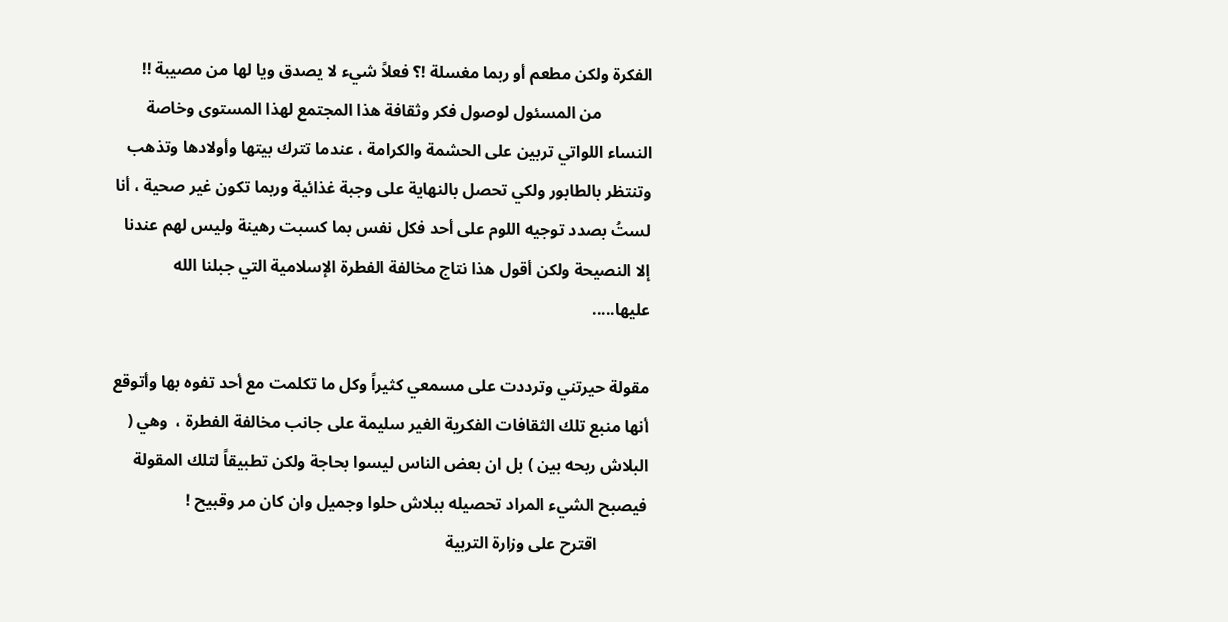الفكرة ولكن مطعم أو ربما مغسلة !؟ فعلاً شيء لا يصدق ويا لها من مصيبة !!
            من المسئول لوصول فكر وثقافة هذا المجتمع لهذا المستوى وخاصة النساء اللواتي تربين على الحشمة والكرامة ، عندما تترك بيتها وأولادها وتذهب وتنتظر بالطابور ولكي تحصل بالنهاية على وجبة غذائية وربما تكون غير صحية ، أنا لستُ بصدد توجيه اللوم على أحد فكل نفس بما كسبت رهينة وليس لهم عندنا إلا النصيحة ولكن أقول هذا نتاج مخالفة الفطرة الإسلامية التي جبلنا الله عليها.....

مقولة حيرتني وترددت على مسمعي كثيراً وكل ما تكلمت مع أحد تفوه بها وأتوقع أنها منبع تلك الثقافات الفكرية الغير سليمة على جانب مخالفة الفطرة ،  وهي ( البلاش ربحه بين ) بل ان بعض الناس ليسوا بحاجة ولكن تطبيقاً لتلك المقولة فيصبح الشيء المراد تحصيله ببلاش حلوا وجميل وان كان مر وقبيح !
            اقترح على وزارة التربية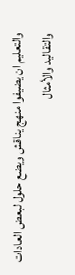والتعليم ان يضيفوا منهج يناقش ويضع حلول لبعض العادات والتقاليد والأمثال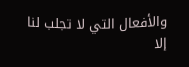والأفعال التي لا تجلب لنا إلا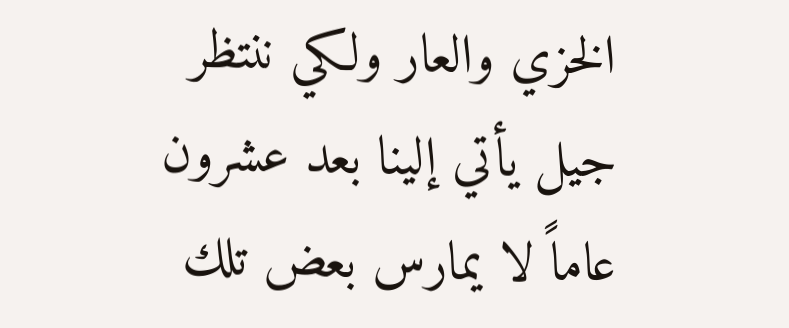الخزي والعار ولكي ننتظر جيل يأتي إلينا بعد عشرون عاماً لا يمارس بعض تلك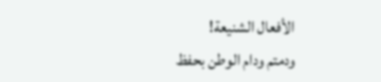الأفعال الشنيعة!
ودمتم ودام الوطن بحفظ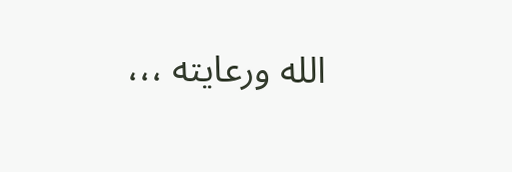الله ورعايته ،،،